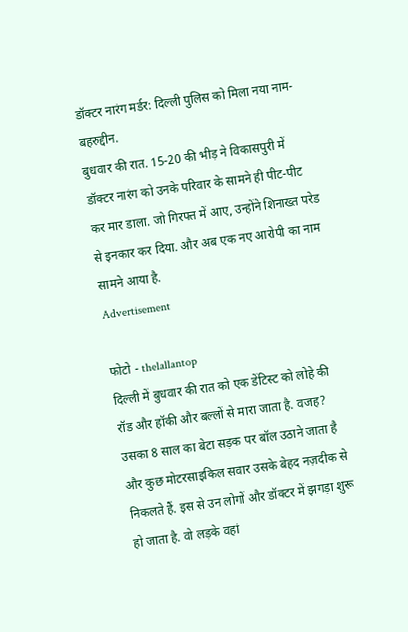डॉक्टर नारंग मर्डर: दिल्ली पुलिस को मिला नया नाम- बहरुद्दीन.
बुधवार की रात. 15-20 की भीड़ ने विकासपुरी में डॉक्टर नारंग को उनके परिवार के सामने ही पीट-पीट कर मार डाला. जो गिरफ्त में आए, उन्होंने शिनाख्त परेड से इनकार कर दिया. और अब एक नए आरोपी का नाम सामने आया है.
Advertisement

फोटो - thelallantop
दिल्ली में बुधवार की रात को एक डेंटिस्ट को लोहे की रॉड और हॉकी और बल्लों से मारा जाता है. वजह? उसका 8 साल का बेटा सड़क पर बॉल उठाने जाता है और कुछ मोटरसाइकिल सवार उसके बेहद नज़दीक से निकलते हैं. इस से उन लोगों और डॉक्टर में झगड़ा शुरू हो जाता है. वो लड़के वहां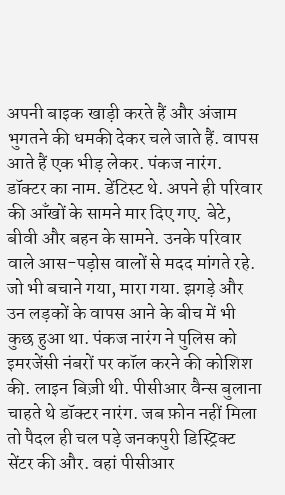अपनी बाइक खाड़ी करते हैं और अंजाम भुगतने की धमकी देकर चले जाते हैं. वापस आते हैं एक भीड़ लेकर. पंकज नारंग. डॉक्टर का नाम. डेंटिस्ट थे. अपने ही परिवार की आँखों के सामने मार दिए गए. बेटे, बीवी और बहन के सामने. उनके परिवार वाले आस-पड़ोस वालों से मदद मांगते रहे. जो भी बचाने गया, मारा गया. झगड़े और उन लड़कों के वापस आने के बीच में भी कुछ हुआ था. पंकज नारंग ने पुलिस को इमरजेंसी नंबरों पर कॉल करने की कोशिश की. लाइन बिज़ी थी. पीसीआर वैन्स बुलाना चाहते थे डॉक्टर नारंग. जब फ़ोन नहीं मिला तो पैदल ही चल पड़े जनकपुरी डिस्ट्रिक्ट सेंटर की और. वहां पीसीआर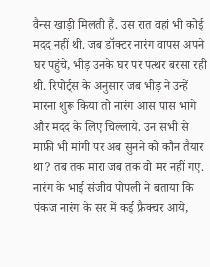वैन्स खाड़ी मिलती हैं. उस रात वहां भी कोई मदद नहीं थी. जब डॉक्टर नारंग वापस अपने घर पहुंचे, भीड़ उनके घर पर पत्थर बरसा रही थी. रिपोर्ट्स के अनुसार जब भीड़ ने उन्हें मारना शुरू किया तो नारंग आस पास भागे और मदद के लिए चिल्लाये. उन सभी से माफ़ी भी मांगी पर अब सुनने को कौन तैयार था? तब तक मारा जब तक वो मर नहीं गए. नारंग के भाई संजीव पोपली ने बताया कि पंकज नारंग के सर में कई फ्रैक्चर आये,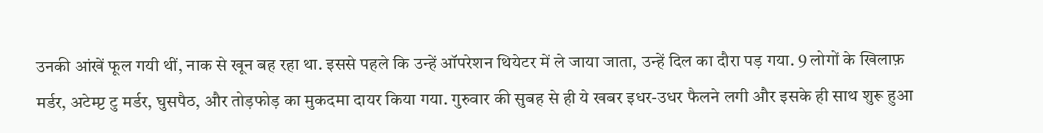उनकी आंखें फूल गयी थीं, नाक से खून बह रहा था. इससे पहले कि उन्हें ऑपरेशन थियेटर में ले जाया जाता, उन्हें दिल का दौरा पड़ गया. 9 लोगों के खिलाफ़ मर्डर, अटेम्प्ट टु मर्डर, घुसपैठ, और तोड़फोड़ का मुकदमा दायर किया गया. गुरुवार की सुबह से ही ये खबर इधर-उधर फैलने लगी और इसके ही साथ शुरू हुआ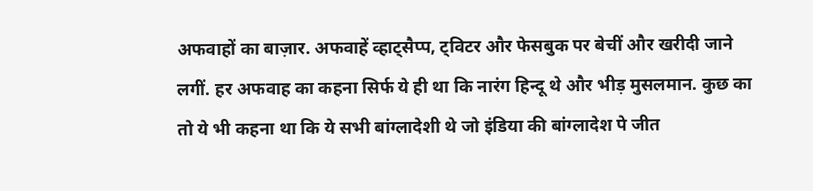अफवाहों का बाज़ार. अफवाहें व्हाट्सैप्प, ट्विटर और फेसबुक पर बेचीं और खरीदी जाने लगीं. हर अफवाह का कहना सिर्फ ये ही था कि नारंग हिन्दू थे और भीड़ मुसलमान. कुछ का तो ये भी कहना था कि ये सभी बांग्लादेशी थे जो इंडिया की बांग्लादेश पे जीत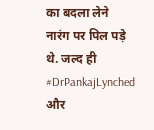का बदला लेने नारंग पर पिल पड़े थे. जल्द ही #DrPankajLynched और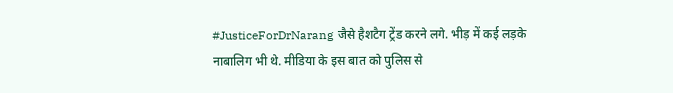#JusticeForDrNarang जैसे हैशटैग ट्रेंड करने लगे. भीड़ में कई लड़के नाबालिग भी थे. मीडिया के इस बात को पुलिस से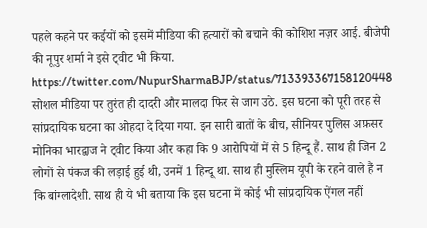पहले कहने पर कईयों को इसमें मीडिया की हत्यारों को बचाने की कोशिश नज़र आई. बीजेपी की नूपुर शर्मा ने इसे ट्वीट भी किया. https://twitter.com/NupurSharmaBJP/status/713393367158120448 सोशल मीडिया पर तुरंत ही दादरी और मालदा फिर से जाग उठे. इस घटना को पूरी तरह से सांप्रदायिक घटना का ओहदा दे दिया गया. इन सारी बातों के बीच, सीनियर पुलिस अफ़सर मोनिका भारद्वाज ने ट्वीट किया और कहा कि 9 आरोपियों में से 5 हिन्दू हैं. साथ ही जिन 2 लोगों से पंकज की लड़ाई हुई थी, उनमें 1 हिन्दू था. साथ ही मुस्लिम यूपी के रहने वाले हैं न कि बांग्लादेशी. साथ ही ये भी बताया कि इस घटना में कोई भी सांप्रदायिक ऐंगल नहीं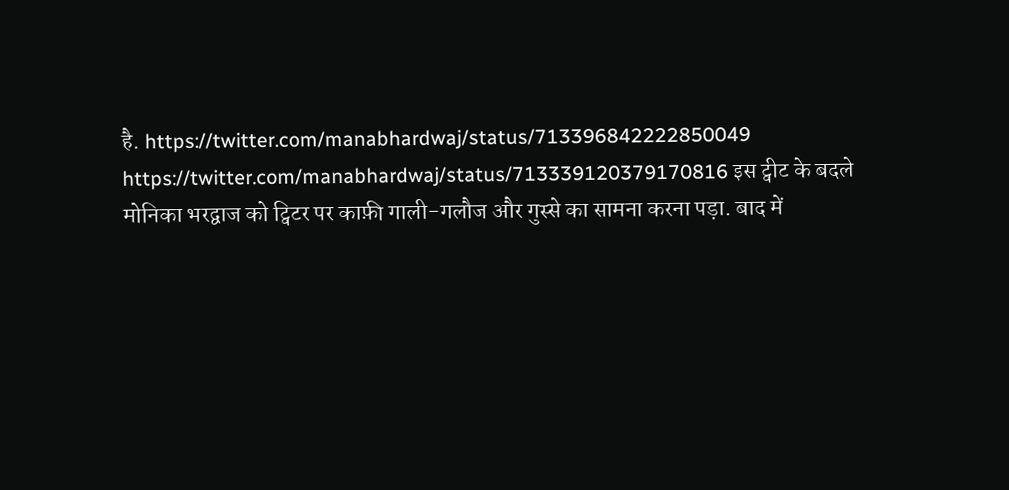है. https://twitter.com/manabhardwaj/status/713396842222850049 https://twitter.com/manabhardwaj/status/713339120379170816 इस ट्वीट के बदले मोनिका भरद्वाज को ट्विटर पर काफ़ी गाली-गलौज और गुस्से का सामना करना पड़ा. बाद में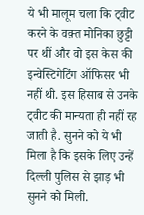ये भी मालूम चला कि ट्वीट करने के वक़्त मोनिका छुट्टी पर थीं और वो इस केस की इन्वेस्टिगेटिंग ऑफिसर भी नहीं थी. इस हिसाब से उनके ट्वीट की मान्यता ही नहीं रह जाती है. सुनने को ये भी मिला है कि इसके लिए उन्हें दिल्ली पुलिस से झाड़ भी सुनने को मिली.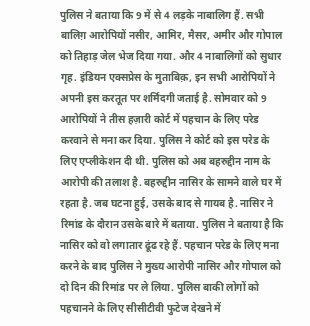पुलिस ने बताया कि 9 में से 4 लड़के नाबालिग हैं. सभी बालिग़ आरोपियों नसीर, आमिर, मैसर, अमीर और गोपाल को तिहाड़ जेल भेज दिया गया. और 4 नाबालिगों को सुधार गृह. इंडियन एक्सप्रेस के मुताबिक़, इन सभी आरोपियों ने अपनी इस करतूत पर शर्मिंदगी जताई है. सोमवार को 9 आरोपियों ने तीस हज़ारी कोर्ट में पहचान के लिए परेड करवाने से मना कर दिया. पुलिस ने कोर्ट को इस परेड के लिए एप्लीकेशन दी थी. पुलिस को अब बहरुद्दीन नाम के आरोपी की तलाश है. बहरुद्दीन नासिर के सामने वाले घर में रहता है. जब घटना हुई, उसके बाद से गायब है. नासिर ने रिमांड के दौरान उसके बारे में बताया. पुलिस ने बताया है कि नासिर को वो लगातार ढूंढ रहे हैं. पहचान परेड के लिए मना करने के बाद पुलिस ने मुख्य आरोपी नासिर और गोपाल को दो दिन की रिमांड पर ले लिया. पुलिस बाकी लोगों को पहचानने के लिए सीसीटीवी फुटेज देखने में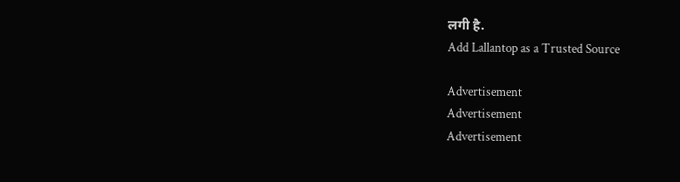लगी है.
Add Lallantop as a Trusted Source

Advertisement
Advertisement
Advertisement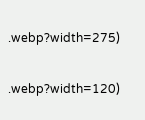.webp?width=275)

.webp?width=120)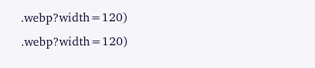.webp?width=120)
.webp?width=120)